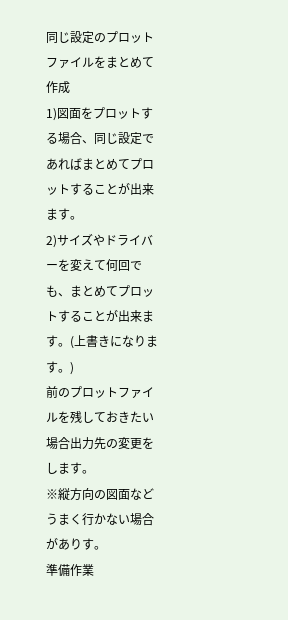同じ設定のプロットファイルをまとめて作成
1)図面をプロットする場合、同じ設定であればまとめてプロットすることが出来ます。
2)サイズやドライバーを変えて何回でも、まとめてプロットすることが出来ます。(上書きになります。)
前のプロットファイルを残しておきたい場合出力先の変更をします。
※縦方向の図面などうまく行かない場合がありす。
準備作業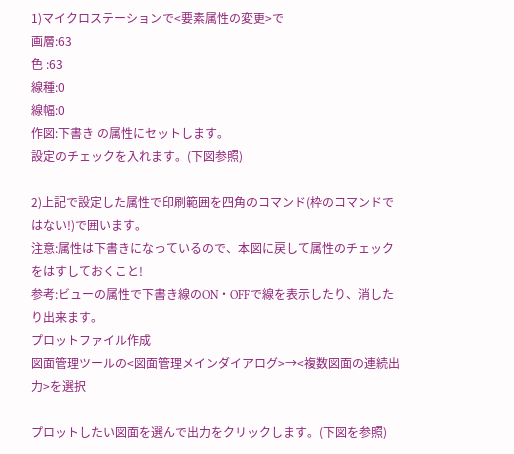1)マイクロステーションで<要素属性の変更>で
画層:63
色 :63
線種:0
線幅:0
作図:下書き の属性にセットします。
設定のチェックを入れます。(下図参照)

2)上記で設定した属性で印刷範囲を四角のコマンド(枠のコマンドではない!)で囲います。
注意:属性は下書きになっているので、本図に戻して属性のチェックをはすしておくこと!
参考:ビューの属性で下書き線のON・OFFで線を表示したり、消したり出来ます。
プロットファイル作成
図面管理ツールの<図面管理メインダイアログ>→<複数図面の連続出力>を選択

プロットしたい図面を選んで出力をクリックします。(下図を参照)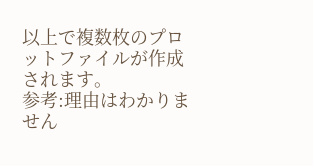以上で複数枚のプロットファイルが作成されます。
参考:理由はわかりません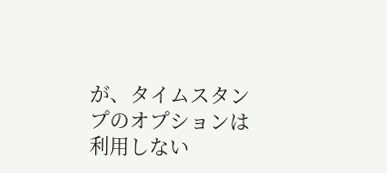が、タイムスタンプのオプションは利用しない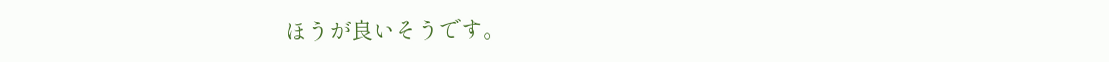ほうが良いそうです。